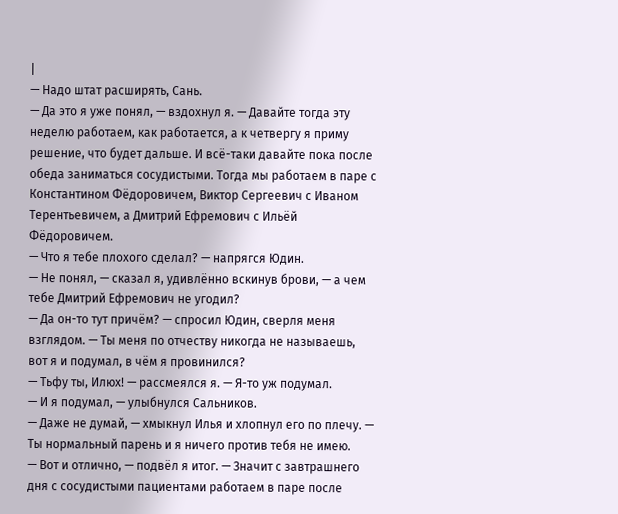|
— Надо штат расширять, Сань.
— Да это я уже понял, — вздохнул я. — Давайте тогда эту неделю работаем, как работается, а к четвергу я приму решение, что будет дальше. И всё-таки давайте пока после обеда заниматься сосудистыми. Тогда мы работаем в паре с Константином Фёдоровичем, Виктор Сергеевич с Иваном Терентьевичем, а Дмитрий Ефремович с Ильёй Фёдоровичем.
— Что я тебе плохого сделал? — напрягся Юдин.
— Не понял, — сказал я, удивлённо вскинув брови, — а чем тебе Дмитрий Ефремович не угодил?
— Да он-то тут причём? — спросил Юдин, сверля меня взглядом. — Ты меня по отчеству никогда не называешь, вот я и подумал, в чём я провинился?
— Тьфу ты, Илюх! — рассмеялся я. — Я-то уж подумал.
— И я подумал, — улыбнулся Сальников.
— Даже не думай, — хмыкнул Илья и хлопнул его по плечу. — Ты нормальный парень и я ничего против тебя не имею.
— Вот и отлично, — подвёл я итог. — Значит с завтрашнего дня с сосудистыми пациентами работаем в паре после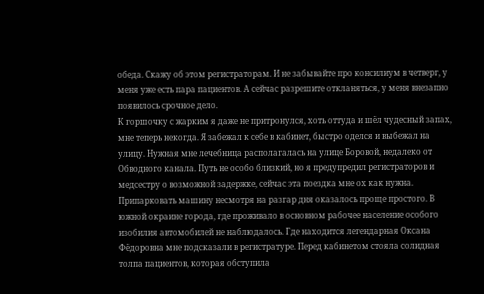обеда. Скажу об этом регистраторам. И не забывайте про консилиум в четверг, у меня уже есть пара пациентов. А сейчас разрешите откланяться, у меня внезапно появилось срочное дело.
К горшочку с жарким я даже не притронулся, хоть оттуда и шёл чудесный запах, мне теперь некогда. Я забежал к себе в кабинет, быстро оделся и выбежал на улицу. Нужная мне лечебница располагалась на улице Боровой, недалеко от Обводного канала. Путь не особо близкий, но я предупредил регистраторов и медсестру о возможной задержке, сейчас эта поездка мне ох как нужна.
Припарковать машину несмотря на разгар дня оказалось проще простого. В южной окраине города, где проживало в основном рабочее население особого изобилия автомобилей не наблюдалось. Где находится легендарная Оксана Фёдоровна мне подсказали в регистратуре. Перед кабинетом стояла солидная толпа пациентов, которая обступила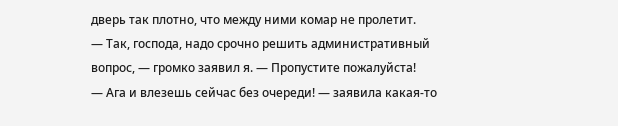дверь так плотно, что между ними комар не пролетит.
— Так, господа, надо срочно решить административный вопрос, — громко заявил я. — Пропустите пожалуйста!
— Ага и влезешь сейчас без очереди! — заявила какая-то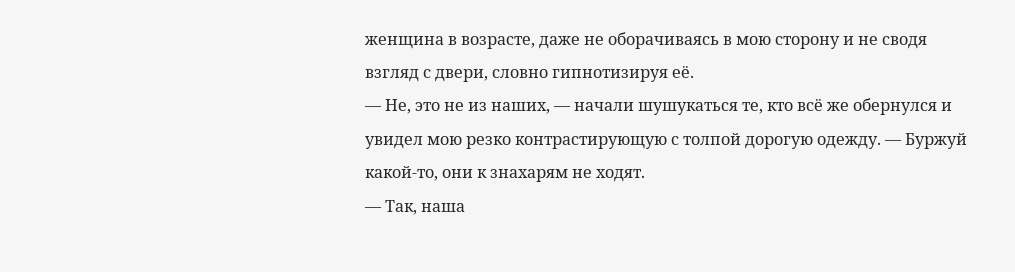женщина в возрасте, даже не оборачиваясь в мою сторону и не сводя взгляд с двери, словно гипнотизируя её.
— Не, это не из наших, — начали шушукаться те, кто всё же обернулся и увидел мою резко контрастирующую с толпой дорогую одежду. — Буржуй какой-то, они к знахарям не ходят.
— Так, наша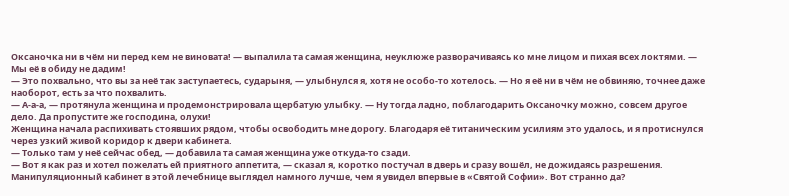Оксаночка ни в чём ни перед кем не виновата! — выпалила та самая женщина, неуклюже разворачиваясь ко мне лицом и пихая всех локтями. — Мы её в обиду не дадим!
— Это похвально, что вы за неё так заступаетесь, сударыня, — улыбнулся я, хотя не особо-то хотелось. — Но я её ни в чём не обвиняю, точнее даже наоборот, есть за что похвалить.
— А-а-а, — протянула женщина и продемонстрировала щербатую улыбку. — Ну тогда ладно, поблагодарить Оксаночку можно, совсем другое дело. Да пропустите же господина, олухи!
Женщина начала распихивать стоявших рядом, чтобы освободить мне дорогу. Благодаря её титаническим усилиям это удалось, и я протиснулся через узкий живой коридор к двери кабинета.
— Только там у неё сейчас обед, — добавила та самая женщина уже откуда-то сзади.
— Вот я как раз и хотел пожелать ей приятного аппетита, — сказал я, коротко постучал в дверь и сразу вошёл, не дожидаясь разрешения.
Манипуляционный кабинет в этой лечебнице выглядел намного лучше, чем я увидел впервые в «Святой Софии». Вот странно да?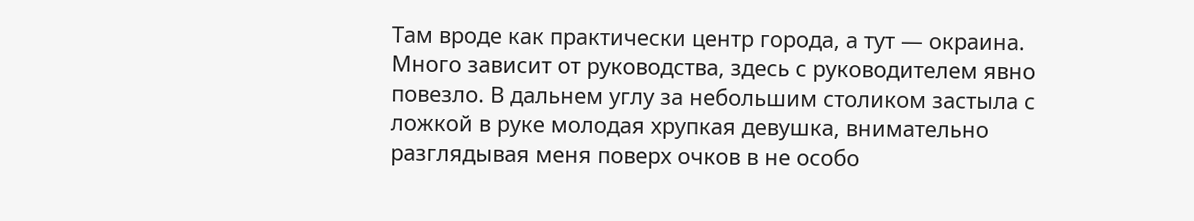Там вроде как практически центр города, а тут — окраина. Много зависит от руководства, здесь с руководителем явно повезло. В дальнем углу за небольшим столиком застыла с ложкой в руке молодая хрупкая девушка, внимательно разглядывая меня поверх очков в не особо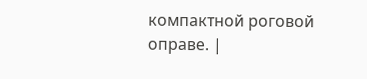компактной роговой оправе. |